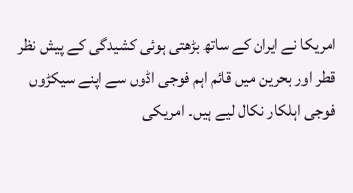امریکا نے ایران کے ساتھ بڑھتی ہوئی کشیدگی کے پیش نظر قطر اور بحرین میں قائم اہم فوجی اڈوں سے اپنے سیکڑوں فوجی اہلکار نکال لیے ہیں۔ امریکی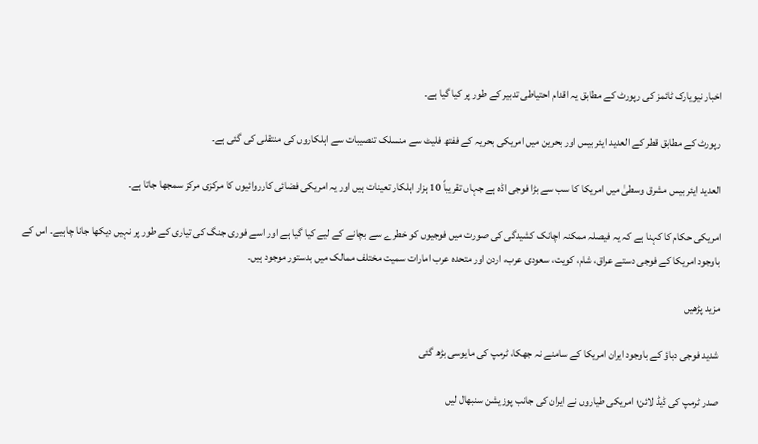اخبار نیویارک ٹائمز کی رپورٹ کے مطابق یہ اقدام احتیاطی تدبیر کے طور پر کیا گیا ہے۔

رپورٹ کے مطابق قطر کے العدید ایئر بیس اور بحرین میں امریکی بحریہ کے ففتھ فلیٹ سے منسلک تنصیبات سے اہلکاروں کی منتقلی کی گئی ہے۔

العدید ایئر بیس مشرق وسطیٰ میں امریکا کا سب سے بڑا فوجی اڈہ ہے جہاں تقریباً 10 ہزار اہلکار تعینات ہیں اور یہ امریکی فضائی کارروائیوں کا مرکزی مرکز سمجھا جاتا ہے۔

امریکی حکام کا کہنا ہے کہ یہ فیصلہ ممکنہ اچانک کشیدگی کی صورت میں فوجیوں کو خطرے سے بچانے کے لیے کیا گیا ہے اور اسے فوری جنگ کی تیاری کے طور پر نہیں دیکھا جانا چاہیے۔ اس کے باوجود امریکا کے فوجی دستے عراق، شام، کویت، سعودی عرب، اردن اور متحدہ عرب امارات سمیت مختلف ممالک میں بدستور موجود ہیں۔

مزید پڑھیں

شدید فوجی دباؤ کے باوجود ایران امریکا کے سامنے نہ جھکا، ٹرمپ کی مایوسی بڑھ گئی

صدر ٹرمپ کی ڈیڈ لائن؛ امریکی طیاروں نے ایران کی جانب پوزیشن سنبھال لیں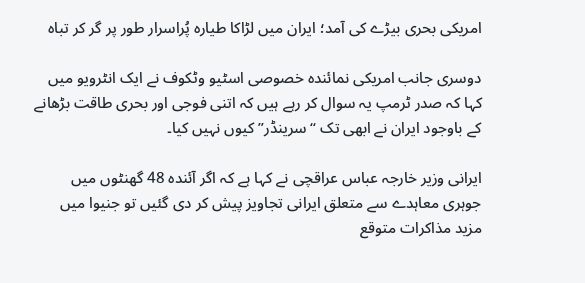امریکی بحری بیڑے کی آمد؛ ایران میں لڑاکا طیارہ پُراسرار طور پر گر کر تباہ

دوسری جانب امریکی نمائندہ خصوصی اسٹیو وٹکوف نے ایک انٹرویو میں کہا کہ صدر ٹرمپ یہ سوال کر رہے ہیں کہ اتنی فوجی اور بحری طاقت بڑھانے کے باوجود ایران نے ابھی تک “سرینڈر” کیوں نہیں کیا۔

ایرانی وزیر خارجہ عباس عراقچی نے کہا ہے کہ اگر آئندہ 48 گھنٹوں میں جوہری معاہدے سے متعلق ایرانی تجاویز پیش کر دی گئیں تو جنیوا میں مزید مذاکرات متوقع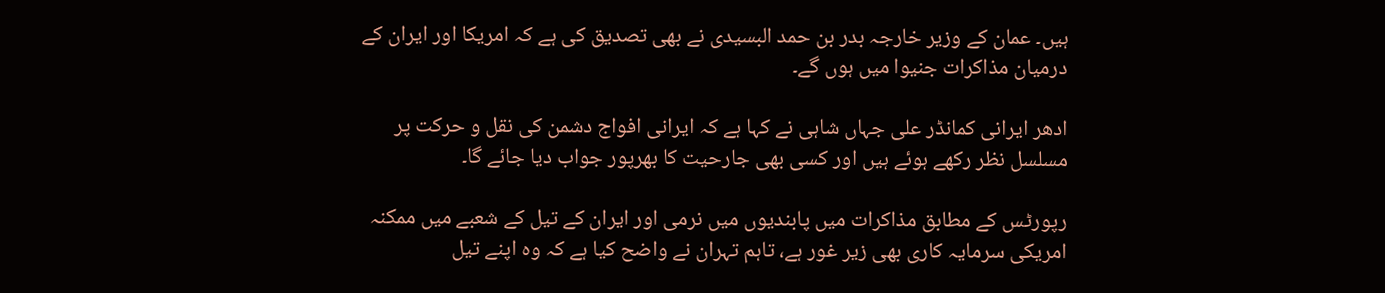ہیں۔ عمان کے وزیر خارجہ بدر بن حمد البسیدی نے بھی تصدیق کی ہے کہ امریکا اور ایران کے درمیان مذاکرات جنیوا میں ہوں گے۔

ادھر ایرانی کمانڈر علی جہاں شاہی نے کہا ہے کہ ایرانی افواج دشمن کی نقل و حرکت پر مسلسل نظر رکھے ہوئے ہیں اور کسی بھی جارحیت کا بھرپور جواب دیا جائے گا۔

رپورٹس کے مطابق مذاکرات میں پابندیوں میں نرمی اور ایران کے تیل کے شعبے میں ممکنہ امریکی سرمایہ کاری بھی زیر غور ہے، تاہم تہران نے واضح کیا ہے کہ وہ اپنے تیل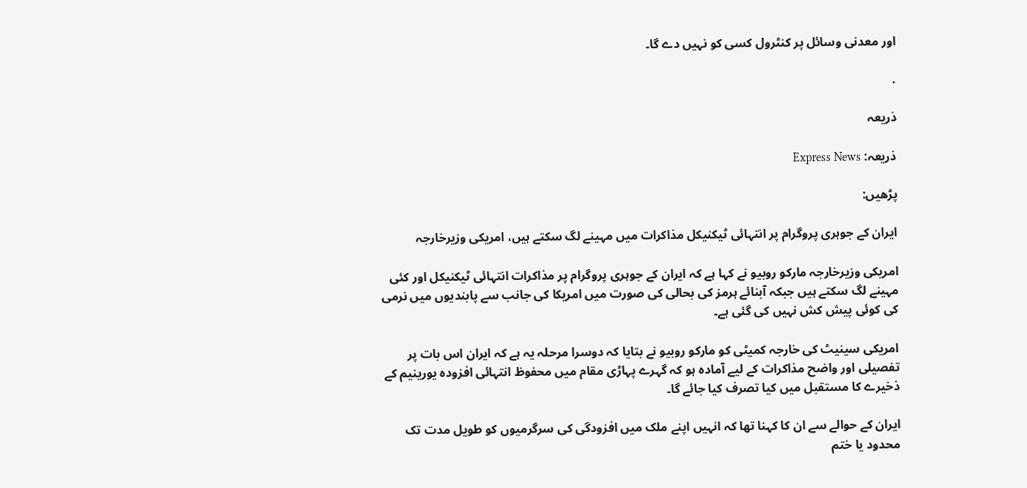اور معدنی وسائل پر کنٹرول کسی کو نہیں دے گا۔

.

ذریعہ

ذریعہ: Express News

پڑھیں:

ایران کے جوہری پروگرام پر انتہائی ٹیکنیکل مذاکرات میں مہینے لگ سکتے ہیں، امریکی وزیرخارجہ

امریکی وزیرخارجہ مارکو روبیو نے کہا ہے کہ ایران کے جوہری پروگرام پر مذاکرات انتہائی ٹیکنیکل اور کئی مہینے لگ سکتے ہیں جبکہ آبنائے ہرمز کی بحالی کی صورت میں امریکا کی جانب سے پابندیوں میں نرمی کی کوئی پیش کش نہیں کی گئی ہے۔

امریکی سینیٹ کی خارجہ کمیٹی کو مارکو روبیو نے بتایا کہ دوسرا مرحلہ یہ ہے کہ ایران اس بات پر تفصیلی اور واضح مذاکرات کے لیے آمادہ ہو کہ گہرے پہاڑی مقام میں محفوظ انتہائی افزودہ یورینیم کے ذخیرے کا مستقبل میں کیا تصرف کیا جائے گا۔

ایران کے حوالے سے ان کا کہنا تھا کہ انہیں اپنے ملک میں افزودگی کی سرگرمیوں کو طویل مدت تک محدود یا ختم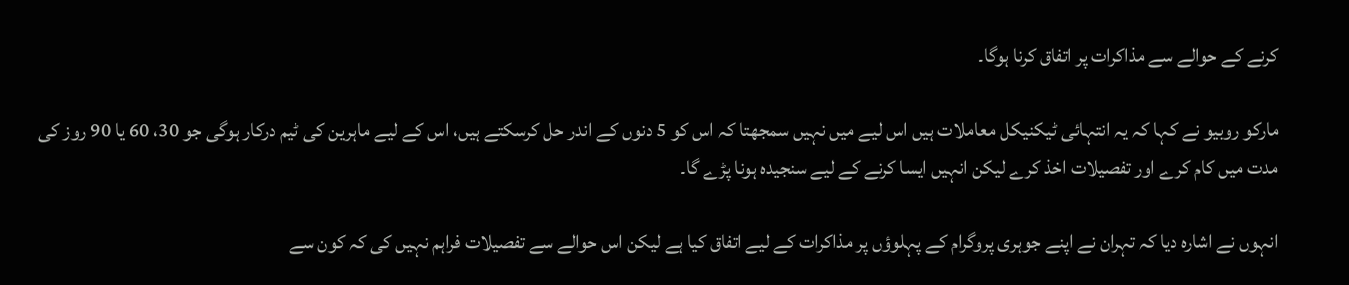کرنے کے حوالے سے مذاکرات پر اتفاق کرنا ہوگا۔

مارکو روبیو نے کہا کہ یہ انتہائی ٹیکنیکل معاملات ہیں اس لیے میں نہیں سمجھتا کہ اس کو 5 دنوں کے اندر حل کرسکتے ہیں، اس کے لیے ماہرین کی ٹیم درکار ہوگی جو 30، 60 یا 90 روز کی مدت میں کام کرے اور تفصیلات اخذ کرے لیکن انہیں ایسا کرنے کے لیے سنجیدہ ہونا پڑے گا۔

انہوں نے اشارہ دیا کہ تہران نے اپنے جوہری پروگرام کے پہلوؤں پر مذاکرات کے لیے اتفاق کیا ہے لیکن اس حوالے سے تفصیلات فراہم نہیں کی کہ کون سے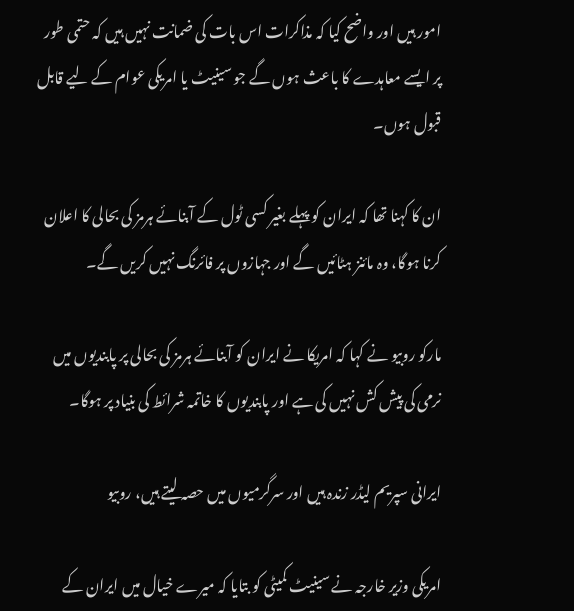امور ہیں اور واضح کیا کہ مذاکرات اس بات کی ضمانت نہیں ہیں کہ حتمی طور پر ایسے معاہدے کا باعث ہوں گے جو سینیٹ یا امریکی عوام کے لیے قابل قبول ہوں۔

ان کا کہنا تھا کہ ایران کو پہلے بغیر کسی ٹول کے آبنائے ہرمز کی بحالی کا اعلان کرنا ہوگا، وہ مائنز ہٹائیں گے اور جہازوں پر فائرنگ نہیں کریں گے۔

مارکو روبیو نے کہا کہ امریکا نے ایران کو آبنائے ہرمز کی بحالی پر پابندیوں میں نرمی کی پیش کش نہیں کی ہے اور پابندیوں کا خاتمہ شرائط کی بنیاد پر ہوگا۔

ایرانی سپریم لیڈر زندہ ہیں اور سرگرمیوں میں حصہ لیتے ہیں، روبیو

امریکی وزیر خارجہ نے سینیٹ کمیٹی کو بتایا کہ میرے خیال میں ایران کے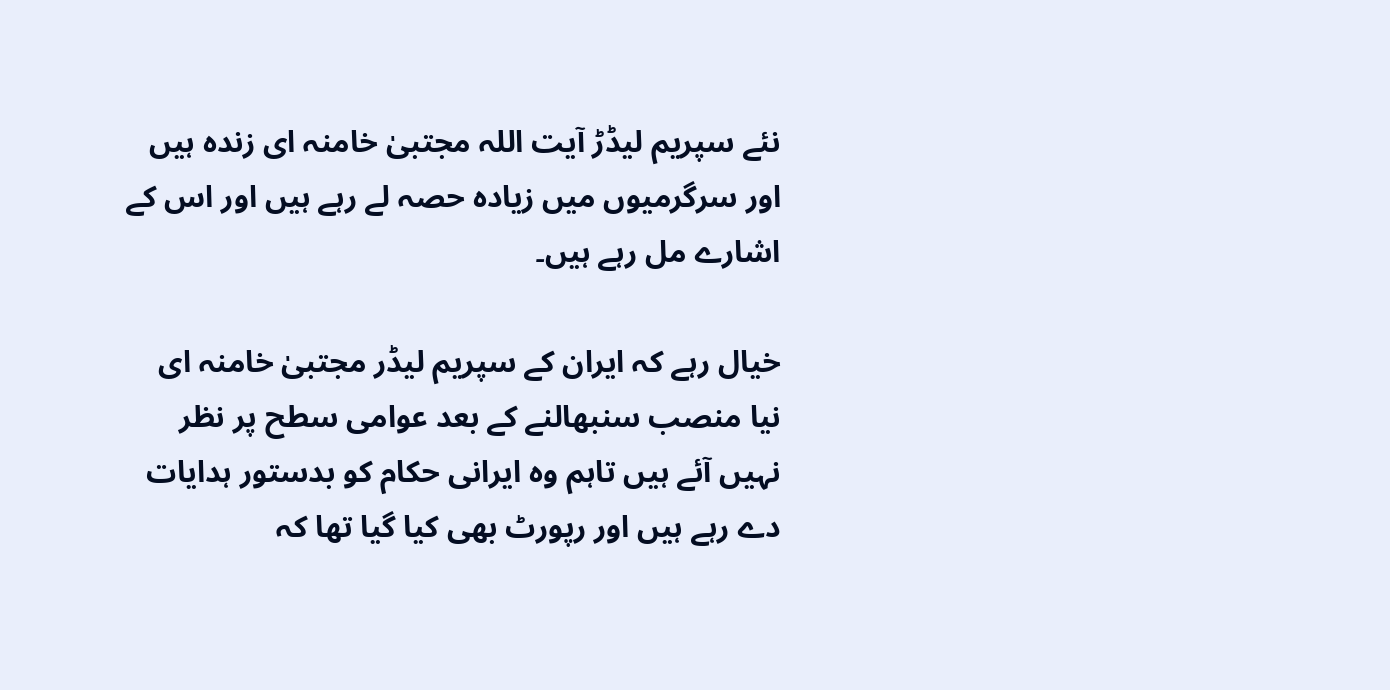نئے سپریم لیڈڑ آیت اللہ مجتبیٰ خامنہ ای زندہ ہیں اور سرگرمیوں میں زیادہ حصہ لے رہے ہیں اور اس کے اشارے مل رہے ہیں۔

خیال رہے کہ ایران کے سپریم لیڈر مجتبیٰ خامنہ ای نیا منصب سنبھالنے کے بعد عوامی سطح پر نظر نہیں آئے ہیں تاہم وہ ایرانی حکام کو بدستور ہدایات دے رہے ہیں اور رپورٹ بھی کیا گیا تھا کہ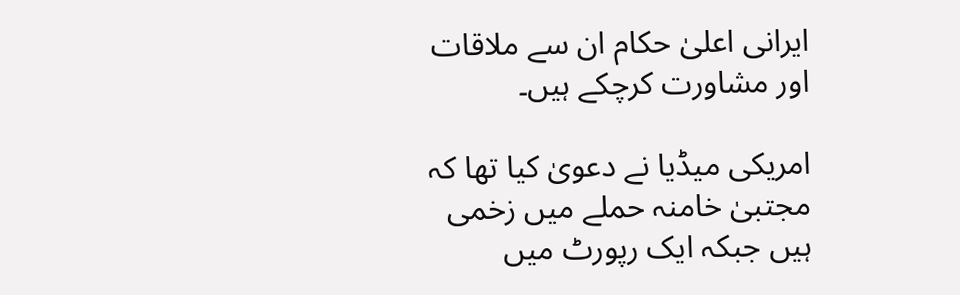ایرانی اعلیٰ حکام ان سے ملاقات اور مشاورت کرچکے ہیں۔

امریکی میڈیا نے دعویٰ کیا تھا کہ مجتبیٰ خامنہ حملے میں زخمی ہیں جبکہ ایک رپورٹ میں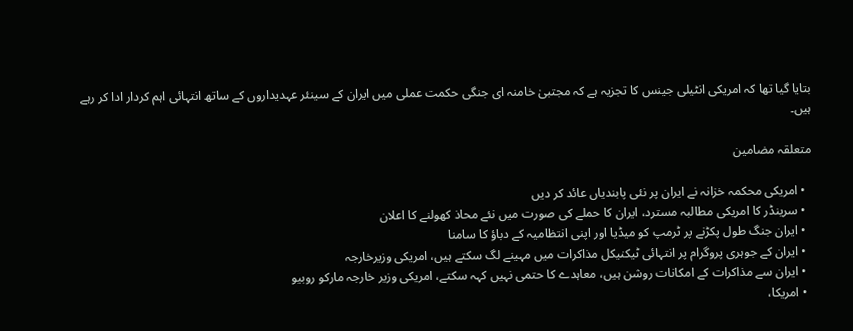بتایا گیا تھا کہ امریکی انٹیلی جینس کا تجزیہ ہے کہ مجتبیٰ خامنہ ای جنگی حکمت عملی میں ایران کے سینئر عہدیداروں کے ساتھ انتہائی اہم کردار ادا کر رہے ہیں۔

متعلقہ مضامین

  • امریکی محکمہ خزانہ نے ایران پر نئی پابندیاں عائد کر دیں
  • سرینڈر کا امریکی مطالبہ مسترد، ایران کا حملے کی صورت میں نئے محاذ کھولنے کا اعلان
  • ایران جنگ طول پکڑنے پر ٹرمپ کو میڈیا اور اپنی انتظامیہ کے دباؤ کا سامنا
  • ایران کے جوہری پروگرام پر انتہائی ٹیکنیکل مذاکرات میں مہینے لگ سکتے ہیں، امریکی وزیرخارجہ
  • ایران سے مذاکرات کے امکانات روشن ہیں، معاہدے کا حتمی نہیں کہہ سکتے، امریکی وزیر خارجہ مارکو روبیو
  • امریکا،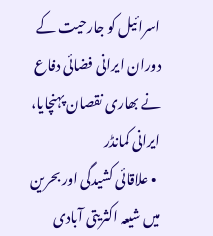اسرائیل کو جارحیت کے دوران ایرانی فضائی دفاع نے بھاری نقصان پہنچایا، ایرانی کمانڈر
  • علاقائی کشیدگی اور بحرین میں شیعہ اکثریتی آبادی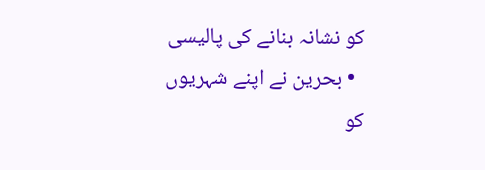کو نشانہ بنانے کی پالیسی
  • بحرین نے اپنے شہریوں کو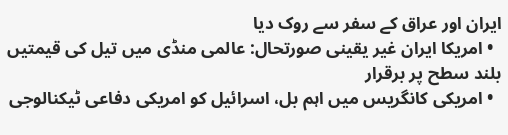ایران اور عراق کے سفر سے روک دیا
  • امریکا ایران غیر یقینی صورتحال: عالمی منڈی میں تیل کی قیمتیں بلند سطح پر برقرار
  • امریکی کانگریس میں اہم بل، اسرائیل کو امریکی دفاعی ٹیکنالوجی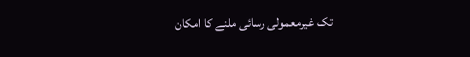تک غیرمعمولی رسائی ملنے کا امکان